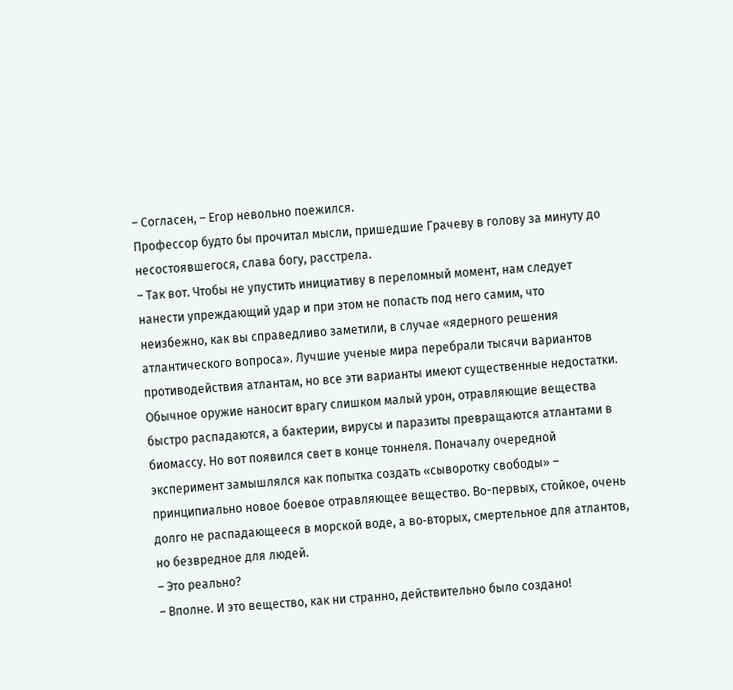– Согласен, – Егор невольно поежился.
Профессор будто бы прочитал мысли, пришедшие Грачеву в голову за минуту до несостоявшегося, слава богу, расстрела.
– Так вот. Чтобы не упустить инициативу в переломный момент, нам следует нанести упреждающий удар и при этом не попасть под него самим, что неизбежно, как вы справедливо заметили, в случае «ядерного решения атлантического вопроса». Лучшие ученые мира перебрали тысячи вариантов противодействия атлантам, но все эти варианты имеют существенные недостатки. Обычное оружие наносит врагу слишком малый урон, отравляющие вещества быстро распадаются, а бактерии, вирусы и паразиты превращаются атлантами в биомассу. Но вот появился свет в конце тоннеля. Поначалу очередной эксперимент замышлялся как попытка создать «сыворотку свободы» – принципиально новое боевое отравляющее вещество. Во-первых, стойкое, очень долго не распадающееся в морской воде, а во‑вторых, смертельное для атлантов, но безвредное для людей.
– Это реально?
– Вполне. И это вещество, как ни странно, действительно было создано!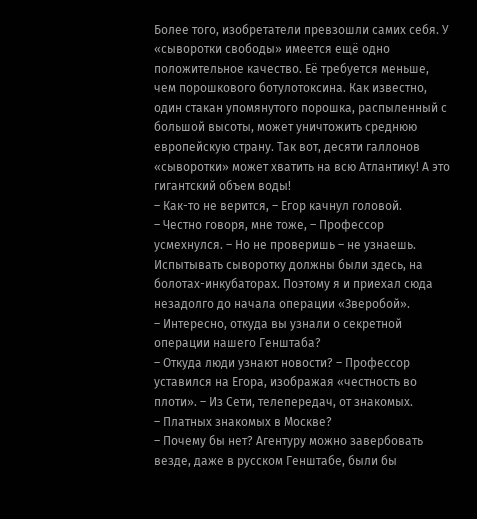Более того, изобретатели превзошли самих себя. У «сыворотки свободы» имеется ещё одно положительное качество. Её требуется меньше, чем порошкового ботулотоксина. Как известно, один стакан упомянутого порошка, распыленный с большой высоты, может уничтожить среднюю европейскую страну. Так вот, десяти галлонов «сыворотки» может хватить на всю Атлантику! А это гигантский объем воды!
– Как-то не верится, – Егор качнул головой.
– Честно говоря, мне тоже, – Профессор усмехнулся. – Но не проверишь – не узнаешь. Испытывать сыворотку должны были здесь, на болотах-инкубаторах. Поэтому я и приехал сюда незадолго до начала операции «Зверобой».
– Интересно, откуда вы узнали о секретной операции нашего Генштаба?
– Откуда люди узнают новости? – Профессор уставился на Егора, изображая «честность во плоти». – Из Сети, телепередач, от знакомых.
– Платных знакомых в Москве?
– Почему бы нет? Агентуру можно завербовать везде, даже в русском Генштабе, были бы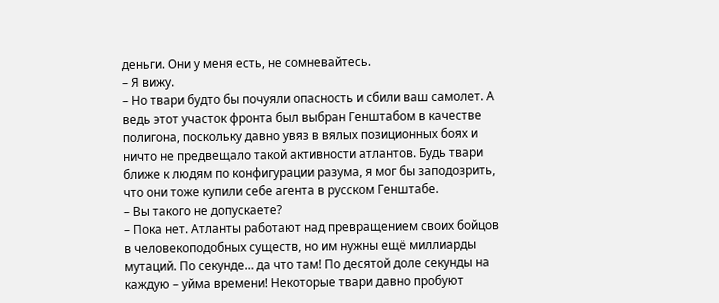деньги. Они у меня есть, не сомневайтесь.
– Я вижу.
– Но твари будто бы почуяли опасность и сбили ваш самолет. А ведь этот участок фронта был выбран Генштабом в качестве полигона, поскольку давно увяз в вялых позиционных боях и ничто не предвещало такой активности атлантов. Будь твари ближе к людям по конфигурации разума, я мог бы заподозрить, что они тоже купили себе агента в русском Генштабе.
– Вы такого не допускаете?
– Пока нет. Атланты работают над превращением своих бойцов в человекоподобных существ, но им нужны ещё миллиарды мутаций. По секунде… да что там! По десятой доле секунды на каждую – уйма времени! Некоторые твари давно пробуют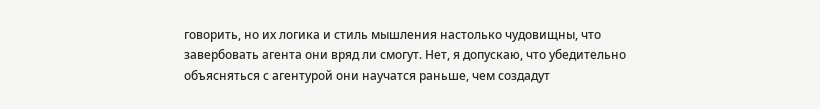говорить, но их логика и стиль мышления настолько чудовищны, что завербовать агента они вряд ли смогут. Нет, я допускаю, что убедительно объясняться с агентурой они научатся раньше, чем создадут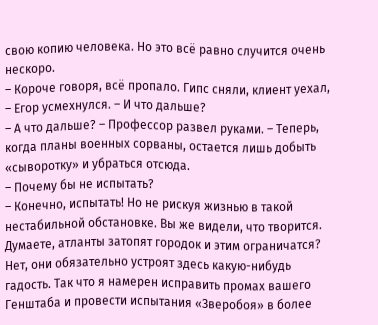свою копию человека. Но это всё равно случится очень нескоро.
– Короче говоря, всё пропало. Гипс сняли, клиент уехал, – Егор усмехнулся. – И что дальше?
– А что дальше? – Профессор развел руками. – Теперь, когда планы военных сорваны, остается лишь добыть «сыворотку» и убраться отсюда.
– Почему бы не испытать?
– Конечно, испытать! Но не рискуя жизнью в такой нестабильной обстановке. Вы же видели, что творится. Думаете, атланты затопят городок и этим ограничатся? Нет, они обязательно устроят здесь какую-нибудь гадость. Так что я намерен исправить промах вашего Генштаба и провести испытания «Зверобоя» в более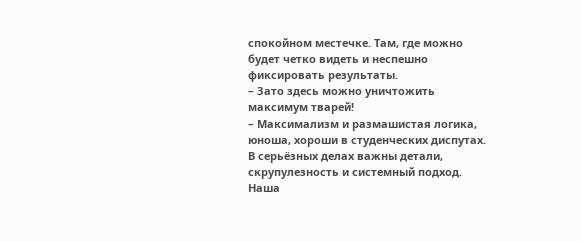спокойном местечке. Там, где можно будет четко видеть и неспешно фиксировать результаты.
– Зато здесь можно уничтожить максимум тварей!
– Максимализм и размашистая логика, юноша, хороши в студенческих диспутах. В серьёзных делах важны детали, скрупулезность и системный подход. Наша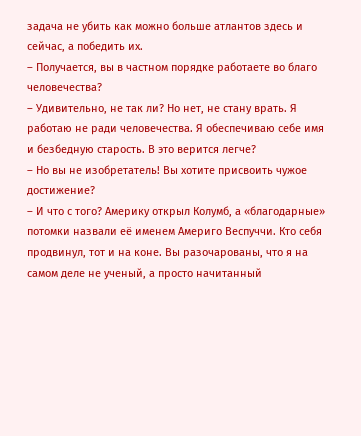задача не убить как можно больше атлантов здесь и сейчас, а победить их.
– Получается, вы в частном порядке работаете во благо человечества?
– Удивительно, не так ли? Но нет, не стану врать. Я работаю не ради человечества. Я обеспечиваю себе имя и безбедную старость. В это верится легче?
– Но вы не изобретатель! Вы хотите присвоить чужое достижение?
– И что с того? Америку открыл Колумб, а «благодарные» потомки назвали её именем Америго Веспуччи. Кто себя продвинул, тот и на коне. Вы разочарованы, что я на самом деле не ученый, а просто начитанный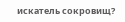искатель сокровищ?